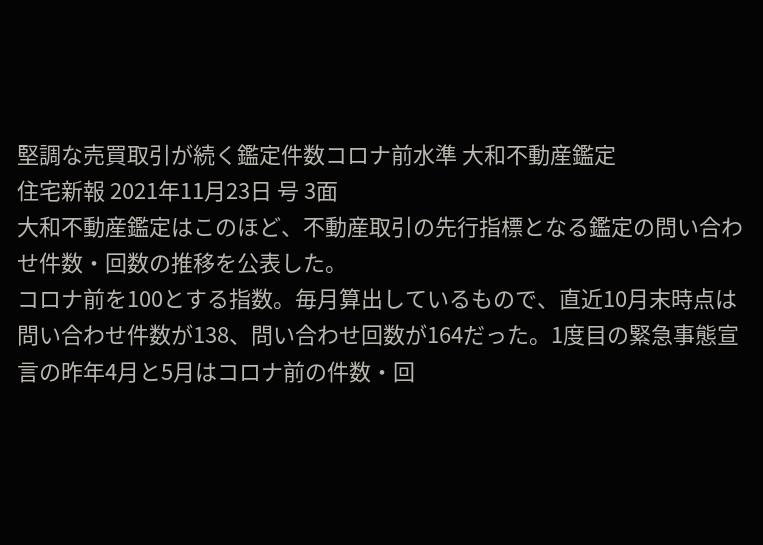堅調な売買取引が続く鑑定件数コロナ前水準 大和不動産鑑定
住宅新報 2021年11月23日 号 3面
大和不動産鑑定はこのほど、不動産取引の先行指標となる鑑定の問い合わせ件数・回数の推移を公表した。
コロナ前を100とする指数。毎月算出しているもので、直近10月末時点は問い合わせ件数が138、問い合わせ回数が164だった。1度目の緊急事態宣言の昨年4月と5月はコロナ前の件数・回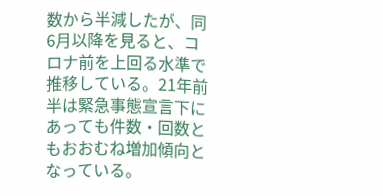数から半減したが、同6月以降を見ると、コロナ前を上回る水準で推移している。21年前半は緊急事態宣言下にあっても件数・回数ともおおむね増加傾向となっている。